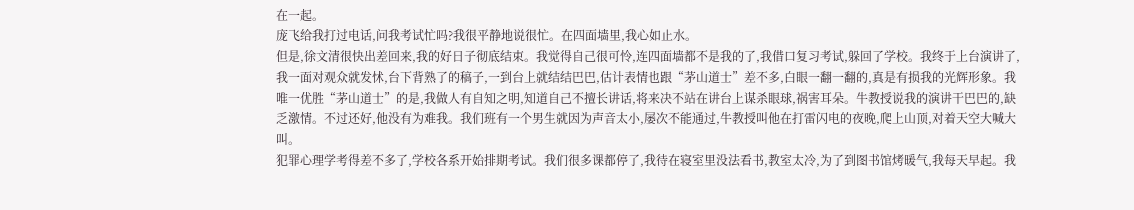在一起。
庞飞给我打过电话,问我考试忙吗?我很平静地说很忙。在四面墙里,我心如止水。
但是,徐文清很快出差回来,我的好日子彻底结束。我觉得自己很可怜,连四面墙都不是我的了,我借口复习考试,躲回了学校。我终于上台演讲了,我一面对观众就发怵,台下背熟了的稿子,一到台上就结结巴巴,估计表情也跟“茅山道士”差不多,白眼一翻一翻的,真是有损我的光辉形象。我唯一优胜“茅山道士”的是,我做人有自知之明,知道自己不擅长讲话,将来决不站在讲台上谋杀眼球,祸害耳朵。牛教授说我的演讲干巴巴的,缺乏激情。不过还好,他没有为难我。我们班有一个男生就因为声音太小,屡次不能通过,牛教授叫他在打雷闪电的夜晚,爬上山顶,对着天空大喊大叫。
犯罪心理学考得差不多了,学校各系开始排期考试。我们很多课都停了,我待在寝室里没法看书,教室太冷,为了到图书馆烤暖气,我每天早起。我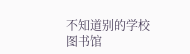不知道别的学校图书馆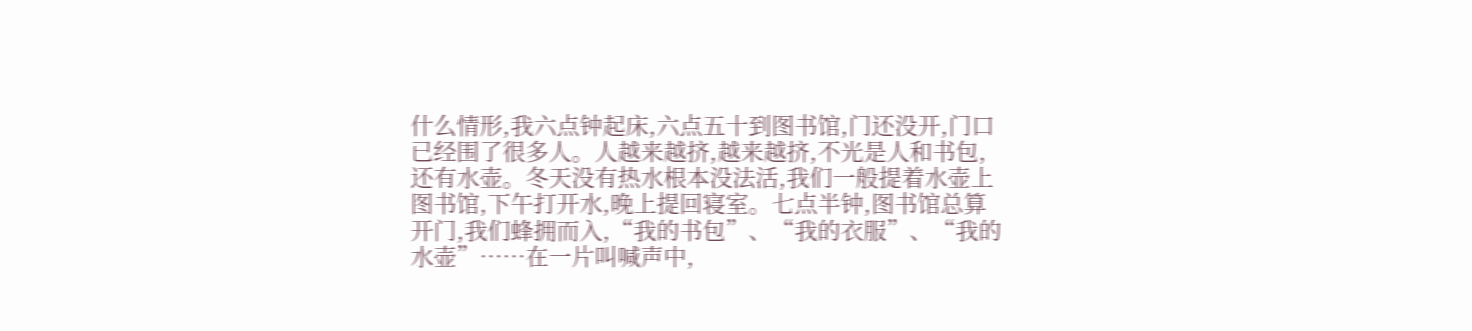什么情形,我六点钟起床,六点五十到图书馆,门还没开,门口已经围了很多人。人越来越挤,越来越挤,不光是人和书包,还有水壶。冬天没有热水根本没法活,我们一般提着水壶上图书馆,下午打开水,晚上提回寝室。七点半钟,图书馆总算开门,我们蜂拥而入,“我的书包”、“我的衣服”、“我的水壶”……在一片叫喊声中,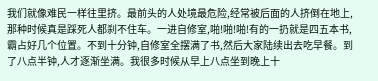我们就像难民一样往里挤。最前头的人处境最危险,经常被后面的人挤倒在地上,那种时候真是踩死人都刹不住车。一进自修室,啪!啪!啪!有的一扔就是四五本书,霸占好几个位置。不到十分钟,自修室全摆满了书,然后大家陆续出去吃早餐。到了八点半钟,人才逐渐坐满。我很多时候从早上八点坐到晚上十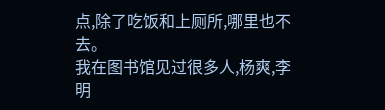点,除了吃饭和上厕所,哪里也不去。
我在图书馆见过很多人,杨爽,李明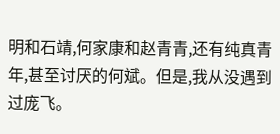明和石靖,何家康和赵青青,还有纯真青年,甚至讨厌的何斌。但是,我从没遇到过庞飞。